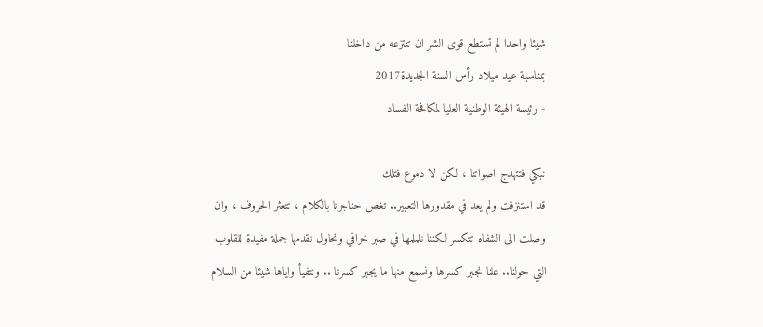شيئا واحدا لم تستطع قوى الشر ان تنتزعه من داخلنا
بمناسبة عيد ميلاد رأس السنة الجديدة2017
- رئيسة الهيئة الوطنية العليا لمكافحة الفساد

نبكي فتتهدج اصواتنا ، لكن لا دموع فتلك
قد استنزفت ولم يعد في مقدورها التعبير.. تغص حناجرنا بالكلام ، تتعثر الحروف ، وان
وصلت الى الشفاه تتكسر لكننا نلملمها في صبر خرافي ونحاول نقدمها جملة مفيدة للقلوب
التي حولنا.. علنا نجبر كسرها ونسمع منها ما يجبر كسرنا .. ونتفيأ واياها شيئا من السلام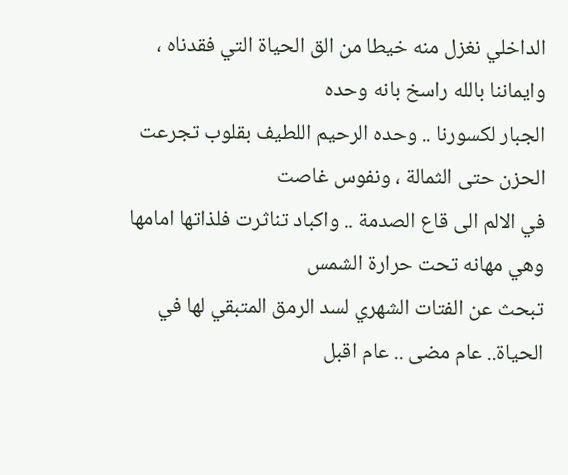الداخلي نغزل منه خيطا من الق الحياة التي فقدناه ، وايماننا بالله راسخ بانه وحده
الجبار لكسورنا .. وحده الرحيم اللطيف بقلوب تجرعت الحزن حتى الثمالة ، ونفوس غاصت
في الالم الى قاع الصدمة .. واكباد تناثرت فلذاتها امامها وهي مهانه تحت حرارة الشمس
تبحث عن الفتات الشهري لسد الرمق المتبقي لها في الحياة.. عام مضى .. عام اقبل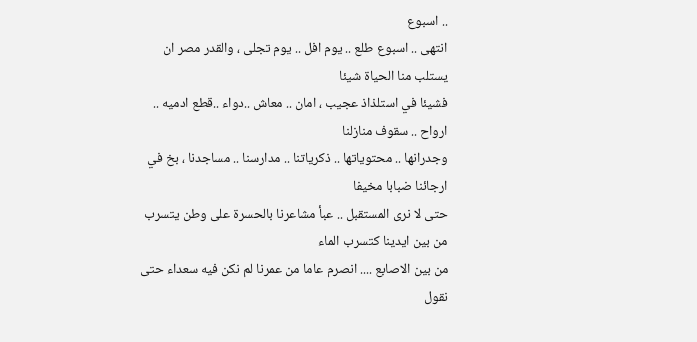.. اسبوع
انتهى .. اسبوع طلع .. يوم افل .. يوم تجلى ، والقدر مصر ان يستلب منا الحياة شيئا
فشيئا في استلذاذ عجيب ، امان .. معاش ..دواء ..قطع ادميه .. ارواح .. سقوف منازلنا
وجدرانها .. محتوياتها .. ذكرياتنا .. مدارسنا .. مساجدنا ، بخ في ارجائنا ضبابا مخيفا
حتى لا نرى المستقبل .. عبأ مشاعرنا بالحسرة على وطن يتسرب من بين ايدينا كتسرب الماء
من بين الاصابع .... انصرم عاما من عمرنا لم نكن فيه سعداء حتى نقول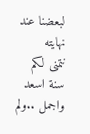لبعضنا عند نهايته
نتمنى لكم سنة اسعد واجمل ..ولم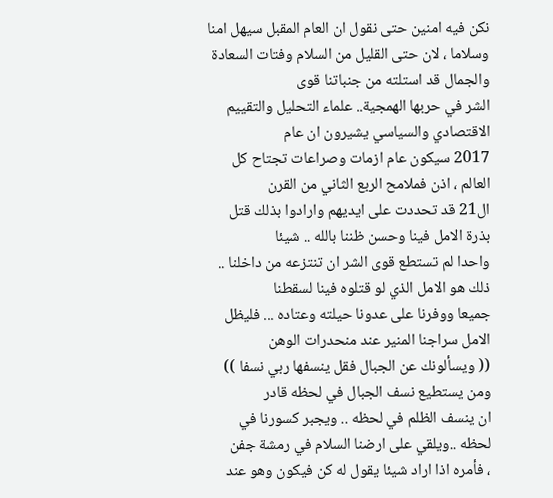نكن فيه امنين حتى نقول ان العام المقبل سيهل امنا
وسلاما ، لان حتى القليل من السلام وفتات السعادة والجمال قد استلته من جنباتنا قوى
الشر في حربها الهمجية.. علماء التحليل والتقييم الاقتصادي والسياسي يشيرون ان عام
2017 سيكون عام ازمات وصراعات تجتاح كل العالم ، اذن فملامح الربع الثاني من القرن
ال21 قد تحددت على ايديهم وارادوا بذلك قتل بذرة الامل فينا وحسن ظننا بالله .. شيئا
واحدا لم تستطع قوى الشر ان تنتزعه من داخلنا .. ذلك هو الامل الذي لو قتلوه فينا لسقطنا
جميعا ووفرنا على عدونا حيلته وعتاده ... فليظل الامل سراجنا المنير عند منحدرات الوهن
(( ويسألونك عن الجبال فقل ينسفها ربي نسفا )) ومن يستطيع نسف الجبال في لحظه قادر
ان ينسف الظلم في لحظه .. ويجبر كسورنا في لحظه ..ويلقي على ارضنا السلام في رمشة جفن
، فأمره اذا اراد شيئا يقول له كن فيكون وهو عند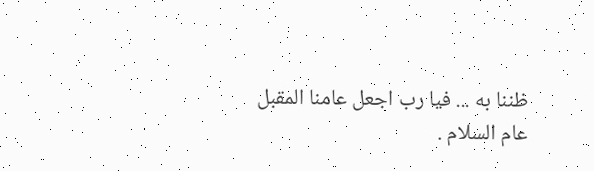ظننا به ... فيا رب اجعل عامنا المقبل
عام السلام .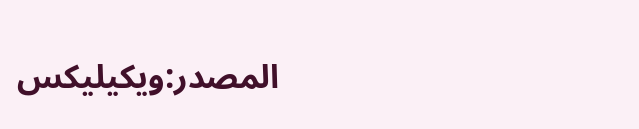المصدر:ويكيليكس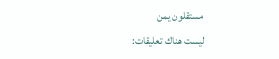مستقلون يمن
ليست هناك تعليقات: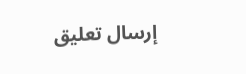إرسال تعليق